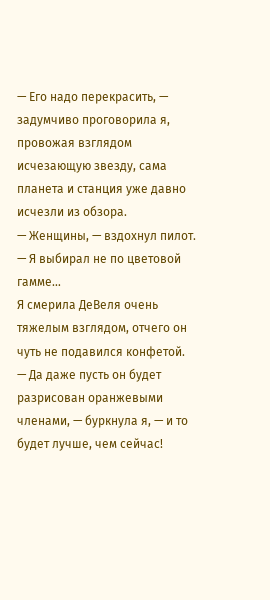— Его надо перекрасить, — задумчиво проговорила я, провожая взглядом исчезающую звезду, сама планета и станция уже давно исчезли из обзора.
— Женщины, — вздохнул пилот. — Я выбирал не по цветовой гамме…
Я смерила ДеВеля очень тяжелым взглядом, отчего он чуть не подавился конфетой.
— Да даже пусть он будет разрисован оранжевыми членами, — буркнула я, — и то будет лучше, чем сейчас!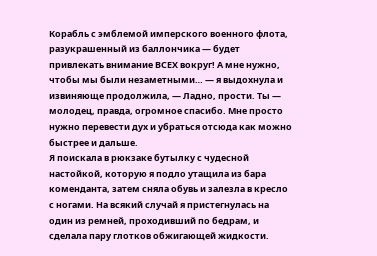Корабль с эмблемой имперского военного флота, разукрашенный из баллончика — будет привлекать внимание ВСЕХ вокруг! А мне нужно, чтобы мы были незаметными… — я выдохнула и извиняюще продолжила, — Ладно, прости. Ты — молодец, правда, огромное спасибо. Мне просто нужно перевести дух и убраться отсюда как можно быстрее и дальше.
Я поискала в рюкзаке бутылку с чудесной настойкой, которую я подло утащила из бара коменданта, затем сняла обувь и залезла в кресло с ногами. На всякий случай я пристегнулась на один из ремней, проходивший по бедрам, и сделала пару глотков обжигающей жидкости.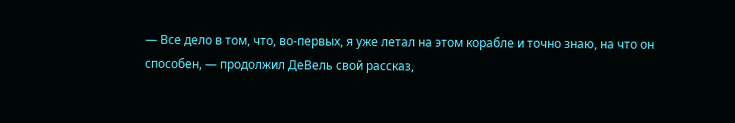— Все дело в том, что, во-первых, я уже летал на этом корабле и точно знаю, на что он способен, — продолжил ДеВель свой рассказ,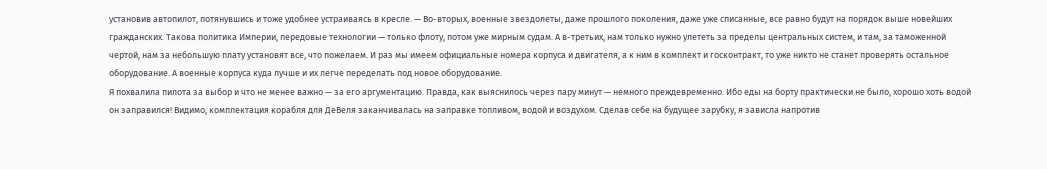установив автопилот, потянувшись и тоже удобнее устраиваясь в кресле. — Во-вторых, военные звездолеты, даже прошлого поколения, даже уже списанные, все равно будут на порядок выше новейших гражданских. Такова политика Империи, передовые технологии — только флоту, потом уже мирным судам. А в-третьих, нам только нужно улететь за пределы центральных систем, и там, за таможенной чертой, нам за небольшую плату установят все, что пожелаем. И раз мы имеем официальные номера корпуса и двигателя, а к ним в комплект и госконтракт, то уже никто не станет проверять остальное оборудование. А военные корпуса куда лучше и их легче переделать под новое оборудование.
Я похвалила пилота за выбор и что не менее важно — за его аргументацию. Правда, как выяснилось через пару минут — немного преждевременно. Ибо еды на борту практически не было, хорошо хоть водой он заправился! Видимо, комплектация корабля для ДеВеля заканчивалась на заправке топливом, водой и воздухом. Сделав себе на будущее зарубку, я зависла напротив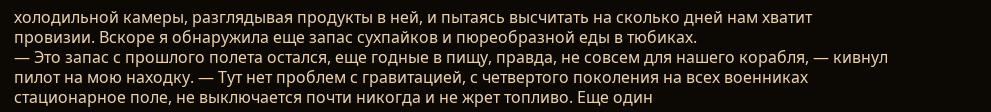холодильной камеры, разглядывая продукты в ней, и пытаясь высчитать на сколько дней нам хватит провизии. Вскоре я обнаружила еще запас сухпайков и пюреобразной еды в тюбиках.
— Это запас с прошлого полета остался, еще годные в пищу, правда, не совсем для нашего корабля, — кивнул пилот на мою находку. — Тут нет проблем с гравитацией, с четвертого поколения на всех военниках стационарное поле, не выключается почти никогда и не жрет топливо. Еще один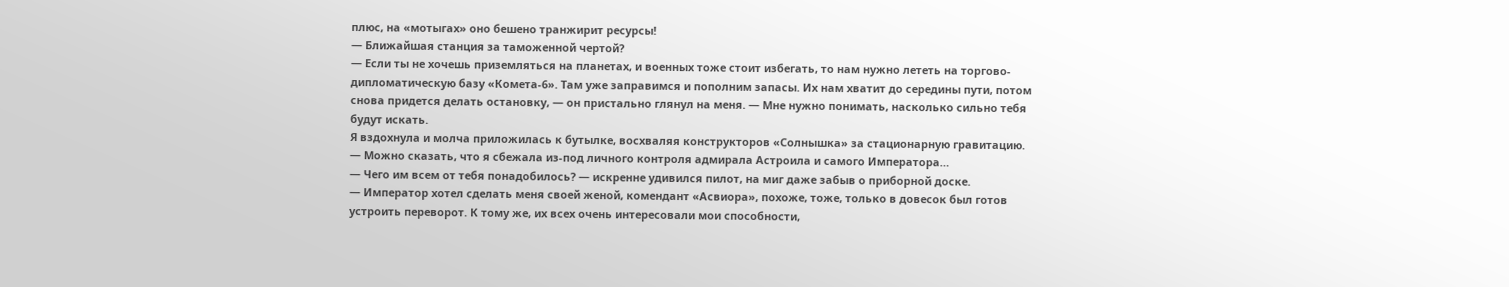плюс, на «мотыгах» оно бешено транжирит ресурсы!
— Ближайшая станция за таможенной чертой?
— Если ты не хочешь приземляться на планетах, и военных тоже стоит избегать, то нам нужно лететь на торгово-дипломатическую базу «Комета-6». Там уже заправимся и пополним запасы. Их нам хватит до середины пути, потом снова придется делать остановку, — он пристально глянул на меня. — Мне нужно понимать, насколько сильно тебя будут искать.
Я вздохнула и молча приложилась к бутылке, восхваляя конструкторов «Солнышка» за стационарную гравитацию.
— Можно сказать, что я сбежала из-под личного контроля адмирала Астроила и самого Императора…
— Чего им всем от тебя понадобилось? — искренне удивился пилот, на миг даже забыв о приборной доске.
— Император хотел сделать меня своей женой, комендант «Асвиора», похоже, тоже, только в довесок был готов устроить переворот. К тому же, их всех очень интересовали мои способности,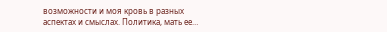возможности и моя кровь в разных аспектах и смыслах. Политика, мать ее…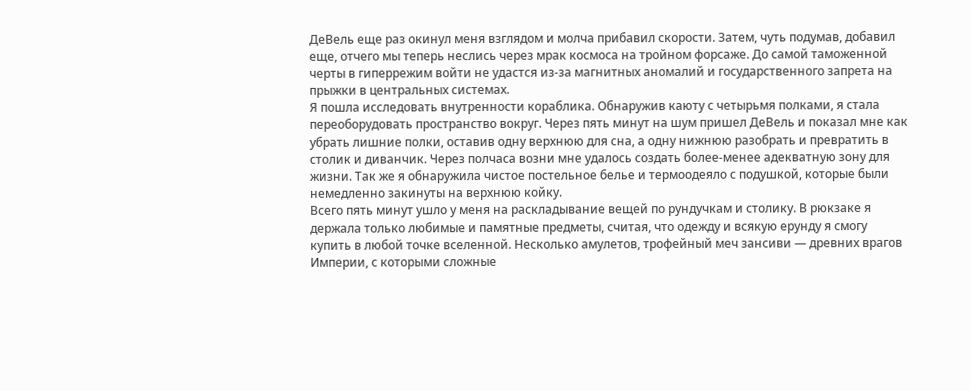ДеВель еще раз окинул меня взглядом и молча прибавил скорости. Затем, чуть подумав, добавил еще, отчего мы теперь неслись через мрак космоса на тройном форсаже. До самой таможенной черты в гиперрежим войти не удастся из-за магнитных аномалий и государственного запрета на прыжки в центральных системах.
Я пошла исследовать внутренности кораблика. Обнаружив каюту с четырьмя полками, я стала переоборудовать пространство вокруг. Через пять минут на шум пришел ДеВель и показал мне как убрать лишние полки, оставив одну верхнюю для сна, а одну нижнюю разобрать и превратить в столик и диванчик. Через полчаса возни мне удалось создать более-менее адекватную зону для жизни. Так же я обнаружила чистое постельное белье и термоодеяло с подушкой, которые были немедленно закинуты на верхнюю койку.
Всего пять минут ушло у меня на раскладывание вещей по рундучкам и столику. В рюкзаке я держала только любимые и памятные предметы, считая, что одежду и всякую ерунду я смогу купить в любой точке вселенной. Несколько амулетов, трофейный меч зансиви — древних врагов Империи, с которыми сложные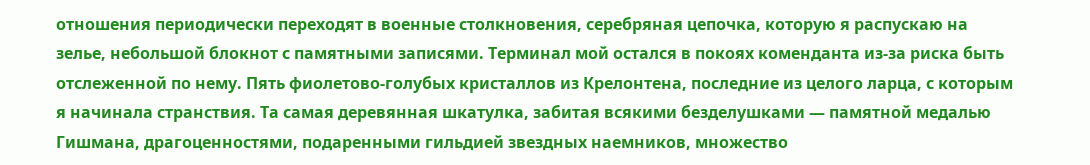отношения периодически переходят в военные столкновения, серебряная цепочка, которую я распускаю на зелье, небольшой блокнот с памятными записями. Терминал мой остался в покоях коменданта из-за риска быть отслеженной по нему. Пять фиолетово-голубых кристаллов из Крелонтена, последние из целого ларца, с которым я начинала странствия. Та самая деревянная шкатулка, забитая всякими безделушками — памятной медалью Гишмана, драгоценностями, подаренными гильдией звездных наемников, множество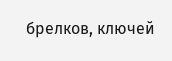брелков, ключей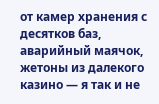от камер хранения с десятков баз, аварийный маячок, жетоны из далекого казино — я так и не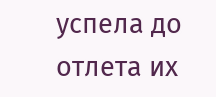успела до отлета их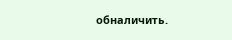обналичить.